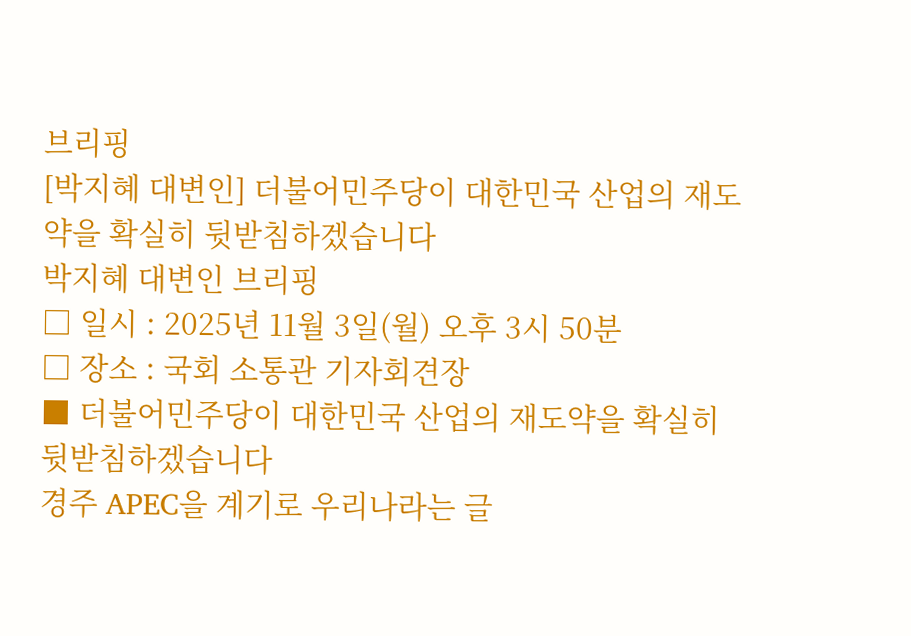브리핑
[박지혜 대변인] 더불어민주당이 대한민국 산업의 재도약을 확실히 뒷받침하겠습니다
박지혜 대변인 브리핑
□ 일시 : 2025년 11월 3일(월) 오후 3시 50분
□ 장소 : 국회 소통관 기자회견장
■ 더불어민주당이 대한민국 산업의 재도약을 확실히 뒷받침하겠습니다
경주 APEC을 계기로 우리나라는 글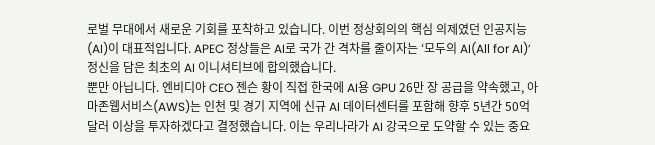로벌 무대에서 새로운 기회를 포착하고 있습니다. 이번 정상회의의 핵심 의제였던 인공지능(AI)이 대표적입니다. APEC 정상들은 AI로 국가 간 격차를 줄이자는 ‘모두의 AI(All for AI)’ 정신을 담은 최초의 AI 이니셔티브에 합의했습니다.
뿐만 아닙니다. 엔비디아 CEO 젠슨 황이 직접 한국에 AI용 GPU 26만 장 공급을 약속했고, 아마존웹서비스(AWS)는 인천 및 경기 지역에 신규 AI 데이터센터를 포함해 향후 5년간 50억 달러 이상을 투자하겠다고 결정했습니다. 이는 우리나라가 AI 강국으로 도약할 수 있는 중요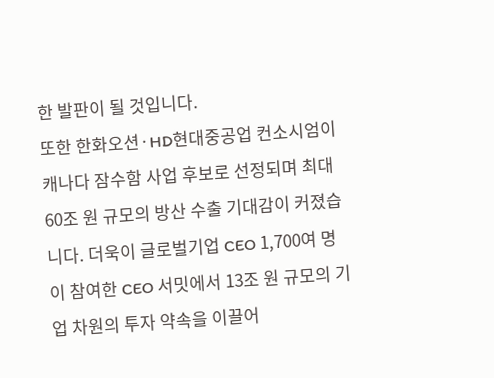한 발판이 될 것입니다.
또한 한화오션·HD현대중공업 컨소시엄이 캐나다 잠수함 사업 후보로 선정되며 최대 60조 원 규모의 방산 수출 기대감이 커졌습니다. 더욱이 글로벌기업 CEO 1,700여 명이 참여한 CEO 서밋에서 13조 원 규모의 기업 차원의 투자 약속을 이끌어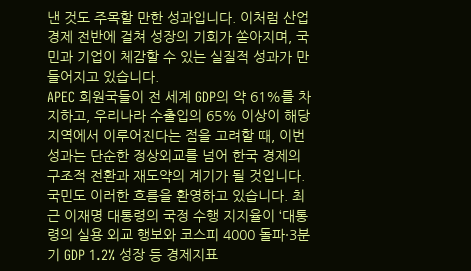낸 것도 주목할 만한 성과입니다. 이처럼 산업 경제 전반에 걸쳐 성장의 기회가 쏟아지며, 국민과 기업이 체감할 수 있는 실질적 성과가 만들어지고 있습니다.
APEC 회원국들이 전 세계 GDP의 약 61%를 차지하고, 우리나라 수출입의 65% 이상이 해당 지역에서 이루어진다는 점을 고려할 때, 이번 성과는 단순한 정상외교를 넘어 한국 경제의 구조적 전환과 재도약의 계기가 될 것입니다.
국민도 이러한 흐름을 환영하고 있습니다. 최근 이재명 대통령의 국정 수행 지지율이 ‘대통령의 실용 외교 행보와 코스피 4000 돌파·3분기 GDP 1.2% 성장 등 경제지표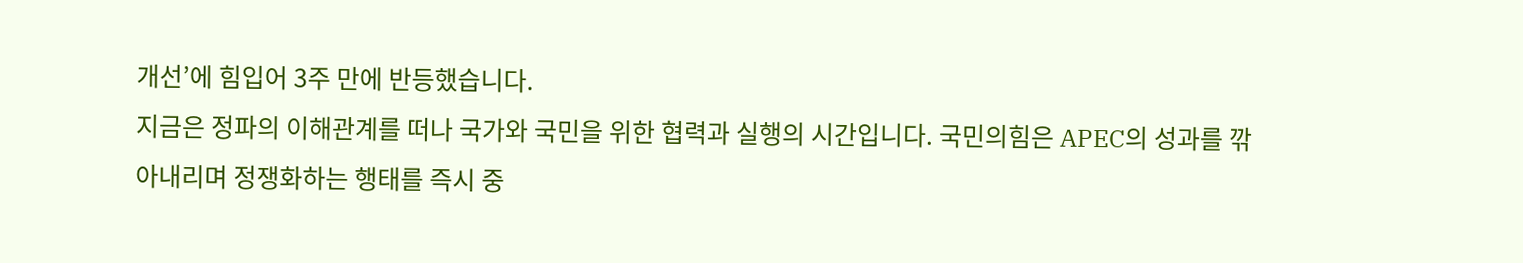개선’에 힘입어 3주 만에 반등했습니다.
지금은 정파의 이해관계를 떠나 국가와 국민을 위한 협력과 실행의 시간입니다. 국민의힘은 APEC의 성과를 깎아내리며 정쟁화하는 행태를 즉시 중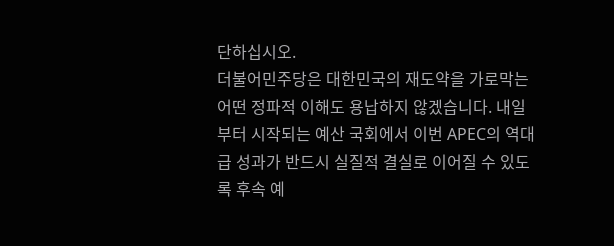단하십시오.
더불어민주당은 대한민국의 재도약을 가로막는 어떤 정파적 이해도 용납하지 않겠습니다. 내일부터 시작되는 예산 국회에서 이번 APEC의 역대급 성과가 반드시 실질적 결실로 이어질 수 있도록 후속 예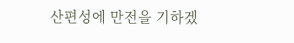산편성에 만전을 기하겠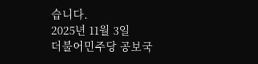습니다.
2025년 11월 3일
더불어민주당 공보국